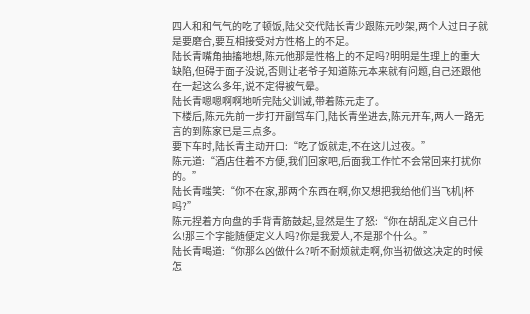四人和和气气的吃了顿饭,陆父交代陆长青少跟陈元吵架,两个人过日子就是要磨合,要互相接受对方性格上的不足。
陆长青嘴角抽搐地想,陈元他那是性格上的不足吗?明明是生理上的重大缺陷,但碍于面子没说,否则让老爷子知道陈元本来就有问题,自己还跟他在一起这么多年,说不定得被气晕。
陆长青嗯嗯啊啊地听完陆父训诫,带着陈元走了。
下楼后,陈元先前一步打开副驾车门,陆长青坐进去,陈元开车,两人一路无言的到陈家已是三点多。
要下车时,陆长青主动开口:“吃了饭就走,不在这儿过夜。”
陈元道:“酒店住着不方便,我们回家吧,后面我工作忙不会常回来打扰你的。”
陆长青嗤笑:“你不在家,那两个东西在啊,你又想把我给他们当飞机|杯吗?”
陈元捏着方向盘的手背青筋鼓起,显然是生了怒:“你在胡乱定义自己什么!那三个字能随便定义人吗?你是我爱人,不是那个什么。”
陆长青喝道:“你那么凶做什么?听不耐烦就走啊,你当初做这决定的时候怎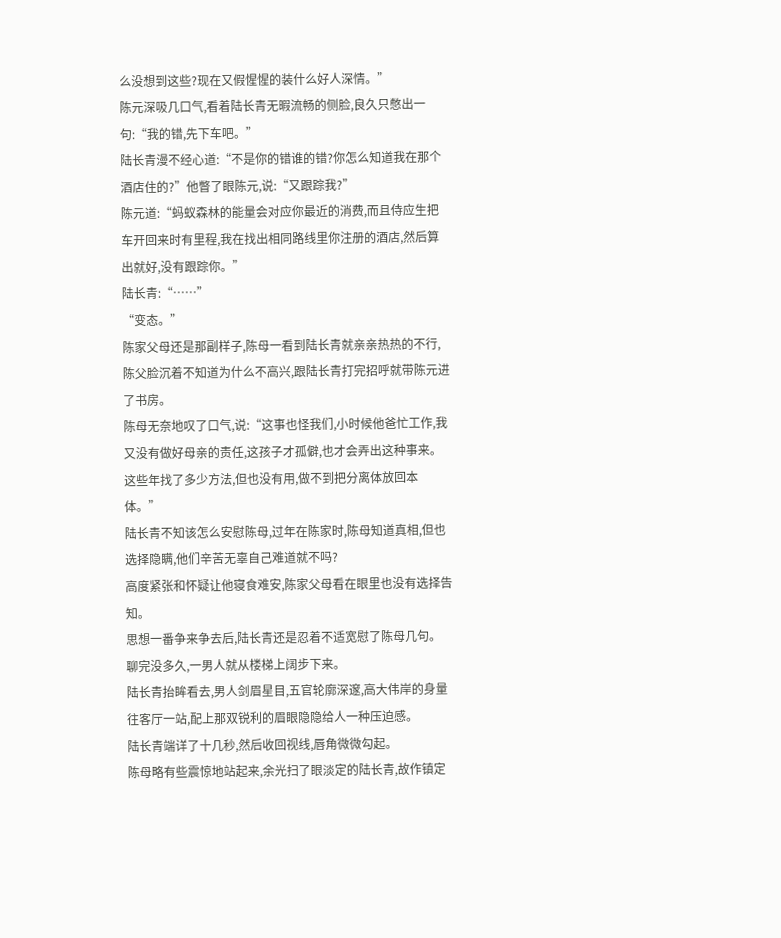么没想到这些?现在又假惺惺的装什么好人深情。”
陈元深吸几口气,看着陆长青无暇流畅的侧脸,良久只憋出一句:“我的错,先下车吧。”
陆长青漫不经心道:“不是你的错谁的错?你怎么知道我在那个酒店住的?”他瞥了眼陈元,说:“又跟踪我?”
陈元道:“蚂蚁森林的能量会对应你最近的消费,而且侍应生把车开回来时有里程,我在找出相同路线里你注册的酒店,然后算出就好,没有跟踪你。”
陆长青:“……”
“变态。”
陈家父母还是那副样子,陈母一看到陆长青就亲亲热热的不行,陈父脸沉着不知道为什么不高兴,跟陆长青打完招呼就带陈元进了书房。
陈母无奈地叹了口气,说:“这事也怪我们,小时候他爸忙工作,我又没有做好母亲的责任,这孩子才孤僻,也才会弄出这种事来。这些年找了多少方法,但也没有用,做不到把分离体放回本体。”
陆长青不知该怎么安慰陈母,过年在陈家时,陈母知道真相,但也选择隐瞒,他们辛苦无辜自己难道就不吗?
高度紧张和怀疑让他寝食难安,陈家父母看在眼里也没有选择告知。
思想一番争来争去后,陆长青还是忍着不适宽慰了陈母几句。
聊完没多久,一男人就从楼梯上阔步下来。
陆长青抬眸看去,男人剑眉星目,五官轮廓深邃,高大伟岸的身量往客厅一站,配上那双锐利的眉眼隐隐给人一种压迫感。
陆长青端详了十几秒,然后收回视线,唇角微微勾起。
陈母略有些震惊地站起来,余光扫了眼淡定的陆长青,故作镇定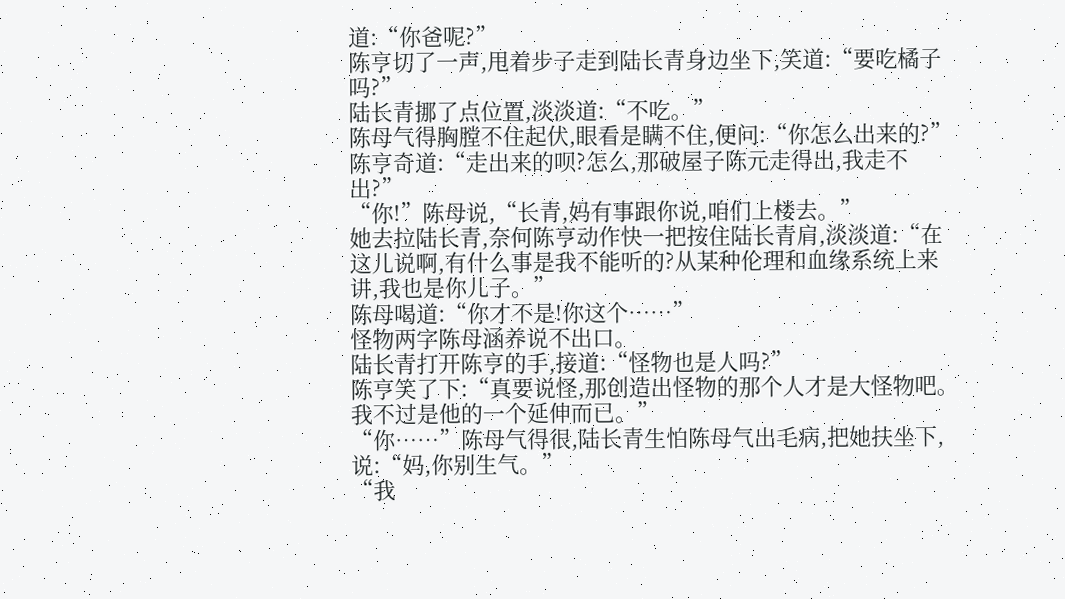道:“你爸呢?”
陈亨切了一声,甩着步子走到陆长青身边坐下,笑道:“要吃橘子吗?”
陆长青挪了点位置,淡淡道:“不吃。”
陈母气得胸膛不住起伏,眼看是瞒不住,便问:“你怎么出来的?”
陈亨奇道:“走出来的呗?怎么,那破屋子陈元走得出,我走不出?”
“你!”陈母说,“长青,妈有事跟你说,咱们上楼去。”
她去拉陆长青,奈何陈亨动作快一把按住陆长青肩,淡淡道:“在这儿说啊,有什么事是我不能听的?从某种伦理和血缘系统上来讲,我也是你儿子。”
陈母喝道:“你才不是!你这个……”
怪物两字陈母涵养说不出口。
陆长青打开陈亨的手,接道:“怪物也是人吗?”
陈亨笑了下:“真要说怪,那创造出怪物的那个人才是大怪物吧。我不过是他的一个延伸而已。”
“你……”陈母气得很,陆长青生怕陈母气出毛病,把她扶坐下,说:“妈,你别生气。”
“我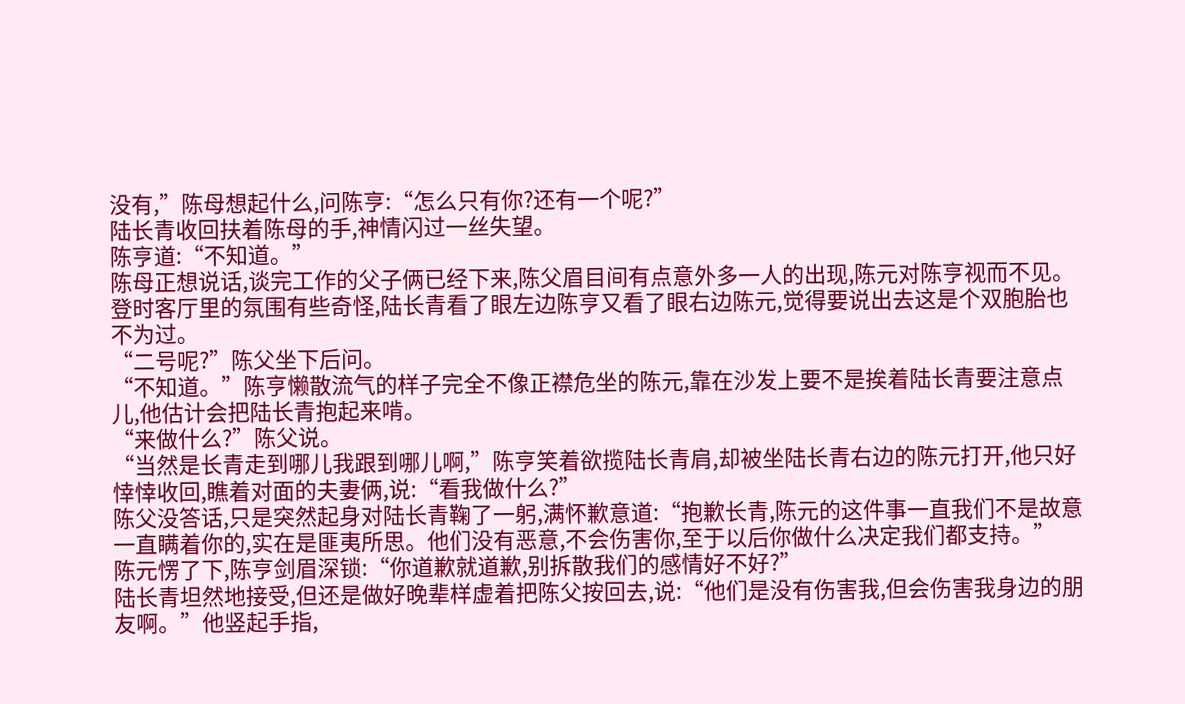没有,”陈母想起什么,问陈亨:“怎么只有你?还有一个呢?”
陆长青收回扶着陈母的手,神情闪过一丝失望。
陈亨道:“不知道。”
陈母正想说话,谈完工作的父子俩已经下来,陈父眉目间有点意外多一人的出现,陈元对陈亨视而不见。
登时客厅里的氛围有些奇怪,陆长青看了眼左边陈亨又看了眼右边陈元,觉得要说出去这是个双胞胎也不为过。
“二号呢?”陈父坐下后问。
“不知道。”陈亨懒散流气的样子完全不像正襟危坐的陈元,靠在沙发上要不是挨着陆长青要注意点儿,他估计会把陆长青抱起来啃。
“来做什么?”陈父说。
“当然是长青走到哪儿我跟到哪儿啊,”陈亨笑着欲揽陆长青肩,却被坐陆长青右边的陈元打开,他只好悻悻收回,瞧着对面的夫妻俩,说:“看我做什么?”
陈父没答话,只是突然起身对陆长青鞠了一躬,满怀歉意道:“抱歉长青,陈元的这件事一直我们不是故意一直瞒着你的,实在是匪夷所思。他们没有恶意,不会伤害你,至于以后你做什么决定我们都支持。”
陈元愣了下,陈亨剑眉深锁:“你道歉就道歉,别拆散我们的感情好不好?”
陆长青坦然地接受,但还是做好晚辈样虚着把陈父按回去,说:“他们是没有伤害我,但会伤害我身边的朋友啊。”他竖起手指,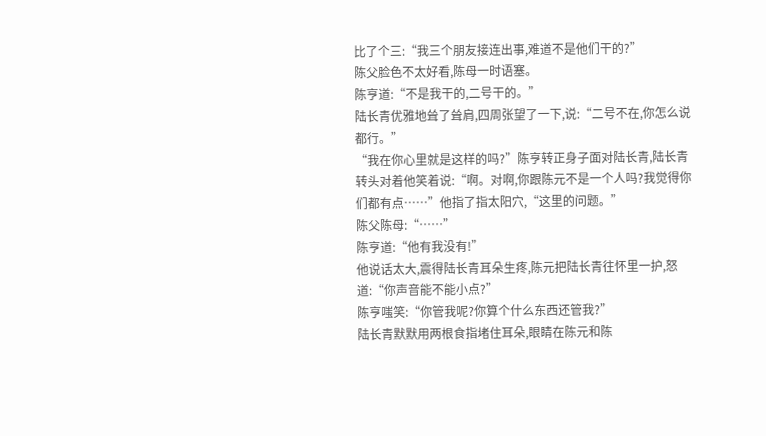比了个三:“我三个朋友接连出事,难道不是他们干的?”
陈父脸色不太好看,陈母一时语塞。
陈亨道:“不是我干的,二号干的。”
陆长青优雅地耸了耸肩,四周张望了一下,说:“二号不在,你怎么说都行。”
“我在你心里就是这样的吗?”陈亨转正身子面对陆长青,陆长青转头对着他笑着说:“啊。对啊,你跟陈元不是一个人吗?我觉得你们都有点……”他指了指太阳穴,“这里的问题。”
陈父陈母:“……”
陈亨道:“他有我没有!”
他说话太大,震得陆长青耳朵生疼,陈元把陆长青往怀里一护,怒道:“你声音能不能小点?”
陈亨嗤笑:“你管我呢?你算个什么东西还管我?”
陆长青默默用两根食指堵住耳朵,眼睛在陈元和陈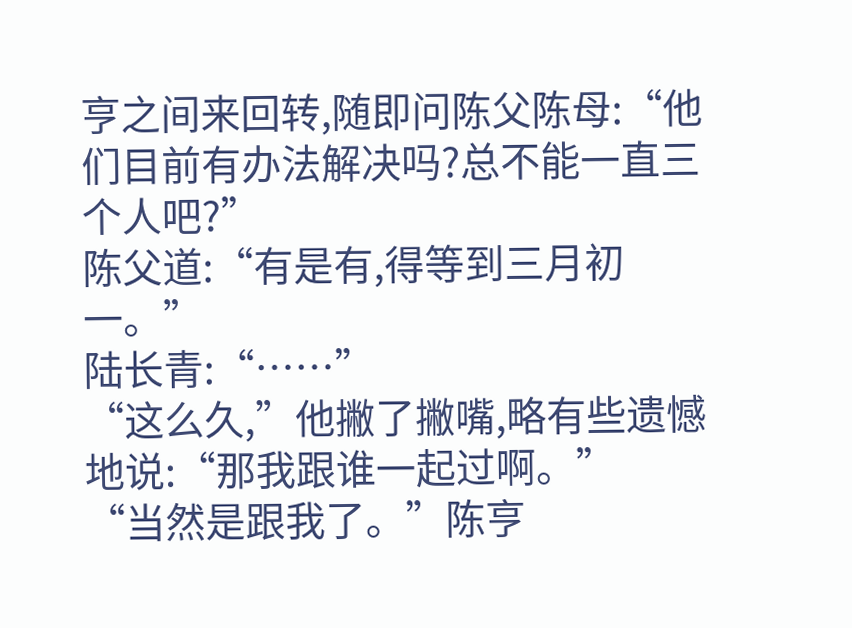亨之间来回转,随即问陈父陈母:“他们目前有办法解决吗?总不能一直三个人吧?”
陈父道:“有是有,得等到三月初一。”
陆长青:“……”
“这么久,”他撇了撇嘴,略有些遗憾地说:“那我跟谁一起过啊。”
“当然是跟我了。”陈亨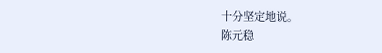十分坚定地说。
陈元稳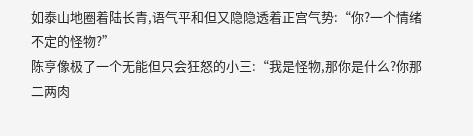如泰山地圈着陆长青,语气平和但又隐隐透着正宫气势:“你?一个情绪不定的怪物?”
陈亨像极了一个无能但只会狂怒的小三:“我是怪物,那你是什么?你那二两肉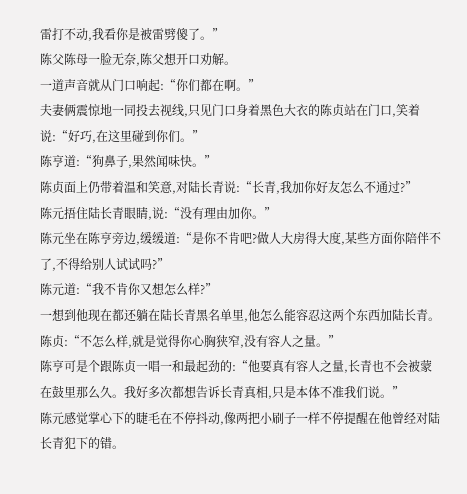雷打不动,我看你是被雷劈傻了。”
陈父陈母一脸无奈,陈父想开口劝解。
一道声音就从门口响起:“你们都在啊。”
夫妻俩震惊地一同投去视线,只见门口身着黑色大衣的陈贞站在门口,笑着说:“好巧,在这里碰到你们。”
陈亨道:“狗鼻子,果然闻味快。”
陈贞面上仍带着温和笑意,对陆长青说:“长青,我加你好友怎么不通过?”
陈元捂住陆长青眼睛,说:“没有理由加你。”
陈元坐在陈亨旁边,缓缓道:“是你不肯吧?做人大房得大度,某些方面你陪伴不了,不得给别人试试吗?”
陈元道:“我不肯你又想怎么样?”
一想到他现在都还躺在陆长青黑名单里,他怎么能容忍这两个东西加陆长青。
陈贞:“不怎么样,就是觉得你心胸狭窄,没有容人之量。”
陈亨可是个跟陈贞一唱一和最起劲的:“他要真有容人之量,长青也不会被蒙在鼓里那么久。我好多次都想告诉长青真相,只是本体不准我们说。”
陈元感觉掌心下的睫毛在不停抖动,像两把小刷子一样不停提醒在他曾经对陆长青犯下的错。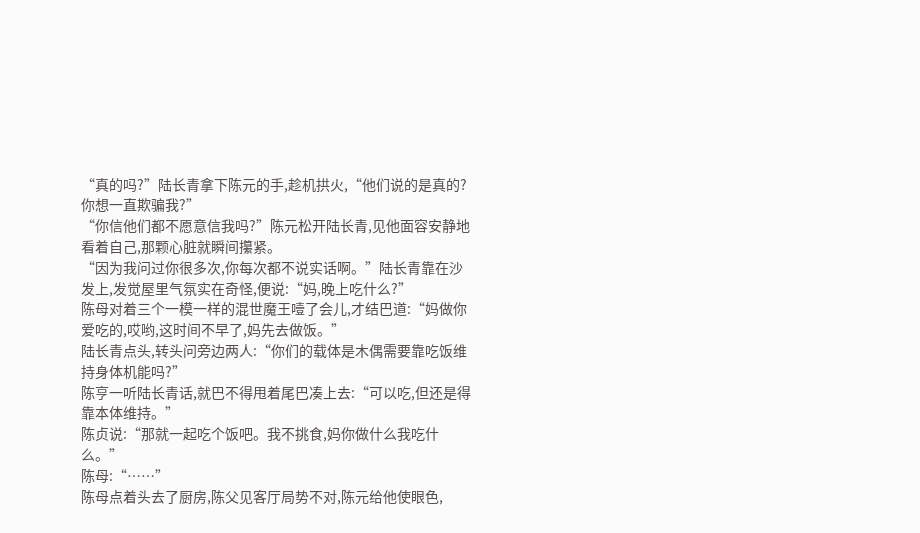“真的吗?”陆长青拿下陈元的手,趁机拱火,“他们说的是真的?你想一直欺骗我?”
“你信他们都不愿意信我吗?”陈元松开陆长青,见他面容安静地看着自己,那颗心脏就瞬间攥紧。
“因为我问过你很多次,你每次都不说实话啊。”陆长青靠在沙发上,发觉屋里气氛实在奇怪,便说:“妈,晚上吃什么?”
陈母对着三个一模一样的混世魔王噎了会儿,才结巴道:“妈做你爱吃的,哎哟,这时间不早了,妈先去做饭。”
陆长青点头,转头问旁边两人:“你们的载体是木偶需要靠吃饭维持身体机能吗?”
陈亨一听陆长青话,就巴不得甩着尾巴凑上去:“可以吃,但还是得靠本体维持。”
陈贞说:“那就一起吃个饭吧。我不挑食,妈你做什么我吃什么。”
陈母:“……”
陈母点着头去了厨房,陈父见客厅局势不对,陈元给他使眼色,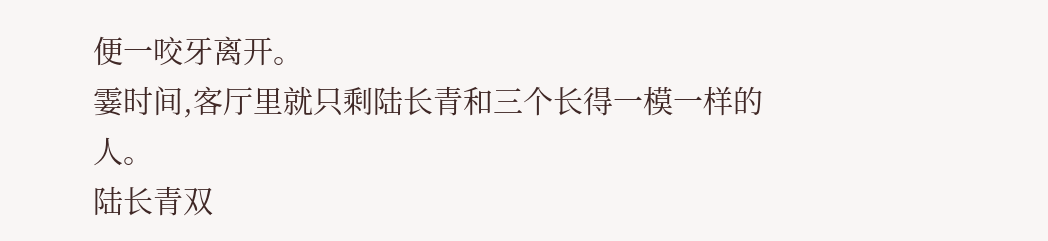便一咬牙离开。
霎时间,客厅里就只剩陆长青和三个长得一模一样的人。
陆长青双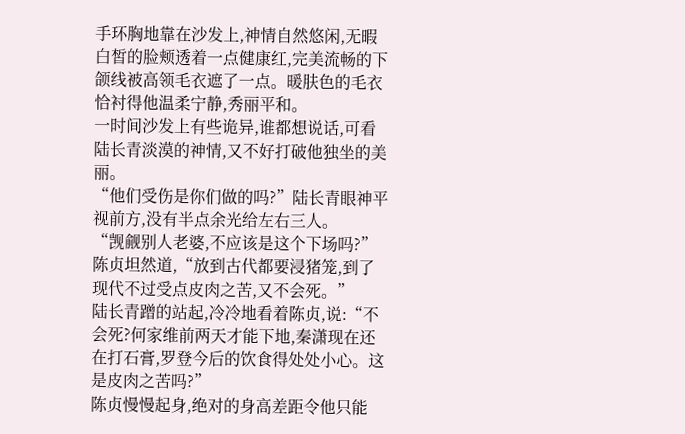手环胸地靠在沙发上,神情自然悠闲,无暇白皙的脸颊透着一点健康红,完美流畅的下颌线被高领毛衣遮了一点。暖肤色的毛衣恰衬得他温柔宁静,秀丽平和。
一时间沙发上有些诡异,谁都想说话,可看陆长青淡漠的神情,又不好打破他独坐的美丽。
“他们受伤是你们做的吗?”陆长青眼神平视前方,没有半点余光给左右三人。
“觊觎别人老婆,不应该是这个下场吗?”陈贞坦然道,“放到古代都要浸猪笼,到了现代不过受点皮肉之苦,又不会死。”
陆长青蹭的站起,冷冷地看着陈贞,说:“不会死?何家维前两天才能下地,秦潇现在还在打石膏,罗登今后的饮食得处处小心。这是皮肉之苦吗?”
陈贞慢慢起身,绝对的身高差距令他只能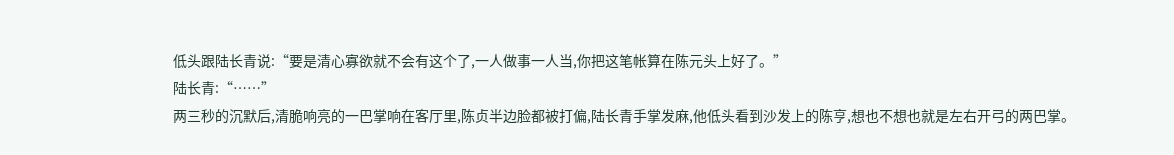低头跟陆长青说:“要是清心寡欲就不会有这个了,一人做事一人当,你把这笔帐算在陈元头上好了。”
陆长青:“……”
两三秒的沉默后,清脆响亮的一巴掌响在客厅里,陈贞半边脸都被打偏,陆长青手掌发麻,他低头看到沙发上的陈亨,想也不想也就是左右开弓的两巴掌。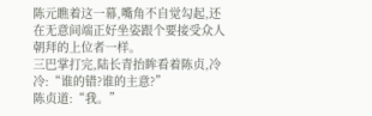陈元瞧着这一幕,嘴角不自觉勾起,还在无意间端正好坐姿跟个要接受众人朝拜的上位者一样。
三巴掌打完,陆长青抬眸看着陈贞,冷冷:“谁的错?谁的主意?”
陈贞道:“我。”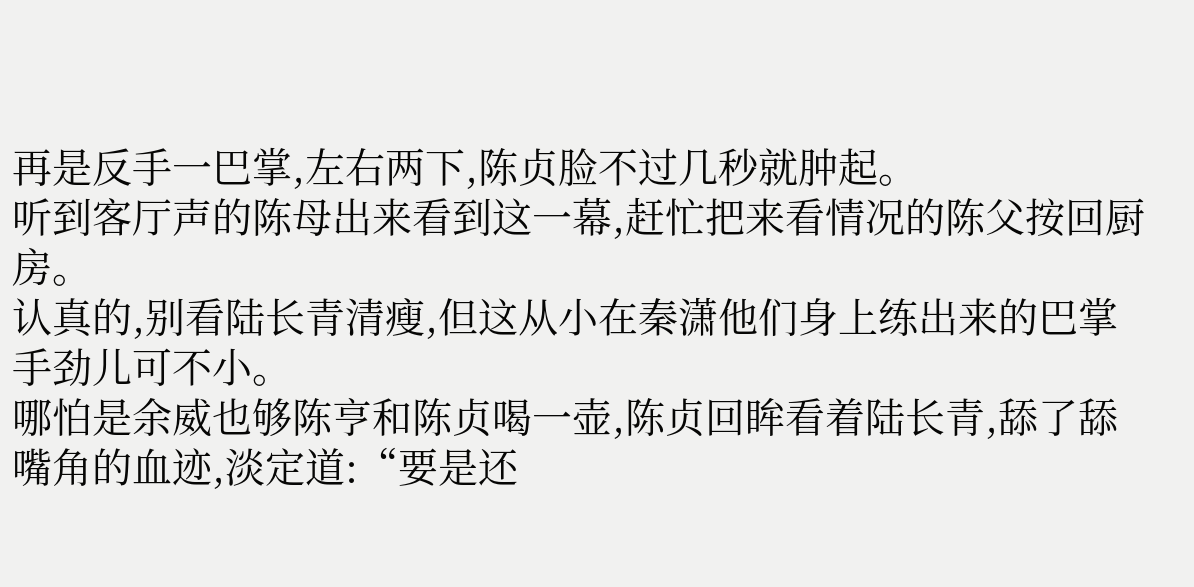再是反手一巴掌,左右两下,陈贞脸不过几秒就肿起。
听到客厅声的陈母出来看到这一幕,赶忙把来看情况的陈父按回厨房。
认真的,别看陆长青清瘦,但这从小在秦潇他们身上练出来的巴掌手劲儿可不小。
哪怕是余威也够陈亨和陈贞喝一壶,陈贞回眸看着陆长青,舔了舔嘴角的血迹,淡定道:“要是还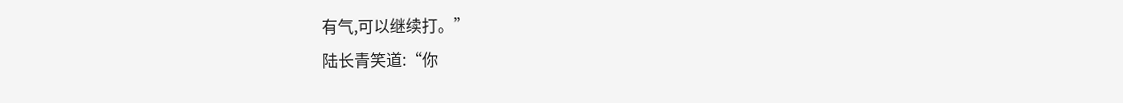有气,可以继续打。”
陆长青笑道:“你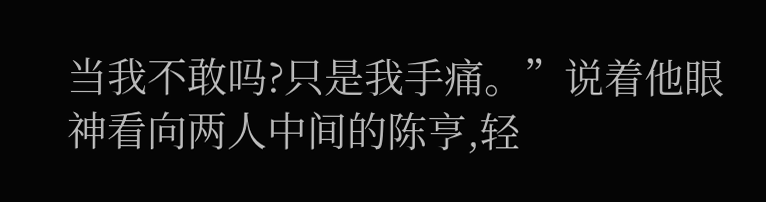当我不敢吗?只是我手痛。”说着他眼神看向两人中间的陈亨,轻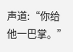声道:“你给他一巴掌。”